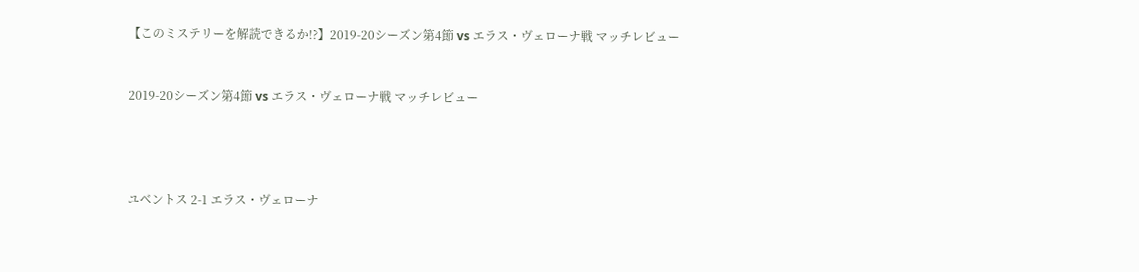【このミステリーを解読できるか!?】2019-20シーズン第4節 vs エラス・ヴェローナ戦 マッチレビュー


2019-20シーズン第4節 vs エラス・ヴェローナ戦 マッチレビュー




ユベントス 2-1 エラス・ヴェローナ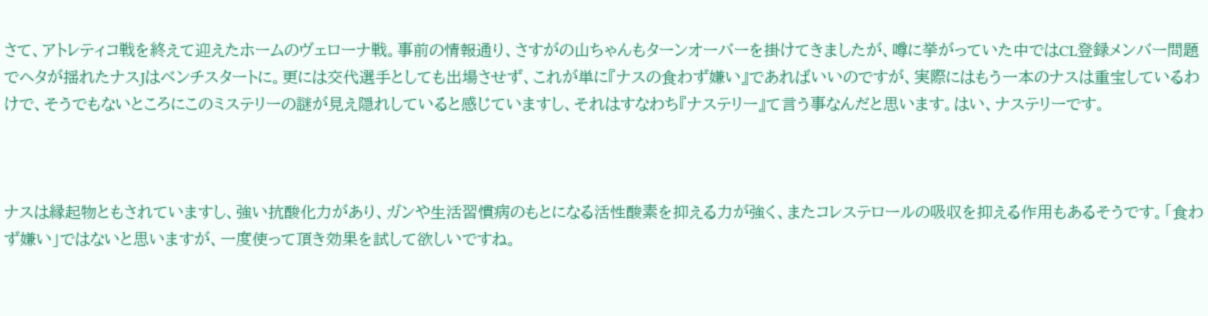さて、アトレティコ戦を終えて迎えたホームのヴェローナ戦。事前の情報通り、さすがの山ちゃんもターンオーバーを掛けてきましたが、噂に挙がっていた中ではCL登録メンバー問題でヘタが揺れたナスJはベンチスタートに。更には交代選手としても出場させず、これが単に『ナスの食わず嫌い』であればいいのですが、実際にはもう一本のナスは重宝しているわけで、そうでもないところにこのミステリーの謎が見え隠れしていると感じていますし、それはすなわち『ナステリー』て言う事なんだと思います。はい、ナステリーです。



ナスは縁起物ともされていますし、強い抗酸化力があり、ガンや生活習慣病のもとになる活性酸素を抑える力が強く、またコレステロールの吸収を抑える作用もあるそうです。「食わず嫌い」ではないと思いますが、一度使って頂き効果を試して欲しいですね。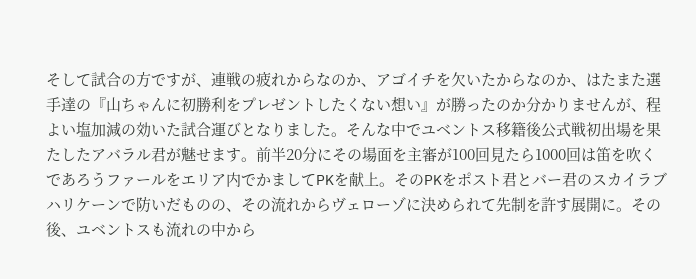そして試合の方ですが、連戦の疲れからなのか、アゴイチを欠いたからなのか、はたまた選手達の『山ちゃんに初勝利をプレゼントしたくない想い』が勝ったのか分かりませんが、程よい塩加減の効いた試合運びとなりました。そんな中でユベントス移籍後公式戦初出場を果たしたアバラル君が魅せます。前半20分にその場面を主審が100回見たら1000回は笛を吹くであろうファールをエリア内でかましてPKを献上。そのPKをポスト君とバー君のスカイラブハリケーンで防いだものの、その流れからヴェローゾに決められて先制を許す展開に。その後、ユベントスも流れの中から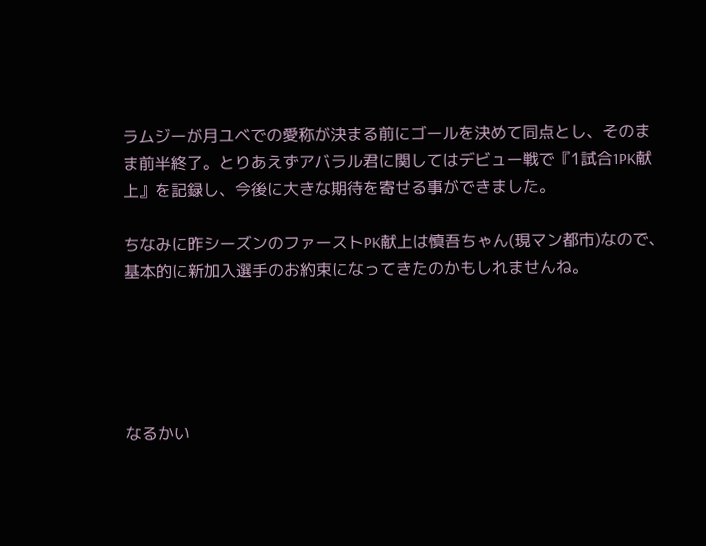ラムジーが月ユベでの愛称が決まる前にゴールを決めて同点とし、そのまま前半終了。とりあえずアバラル君に関してはデビュー戦で『1試合1PK献上』を記録し、今後に大きな期待を寄せる事ができました。

ちなみに昨シーズンのファーストPK献上は慎吾ちゃん(現マン都市)なので、基本的に新加入選手のお約束になってきたのかもしれませんね。





なるかい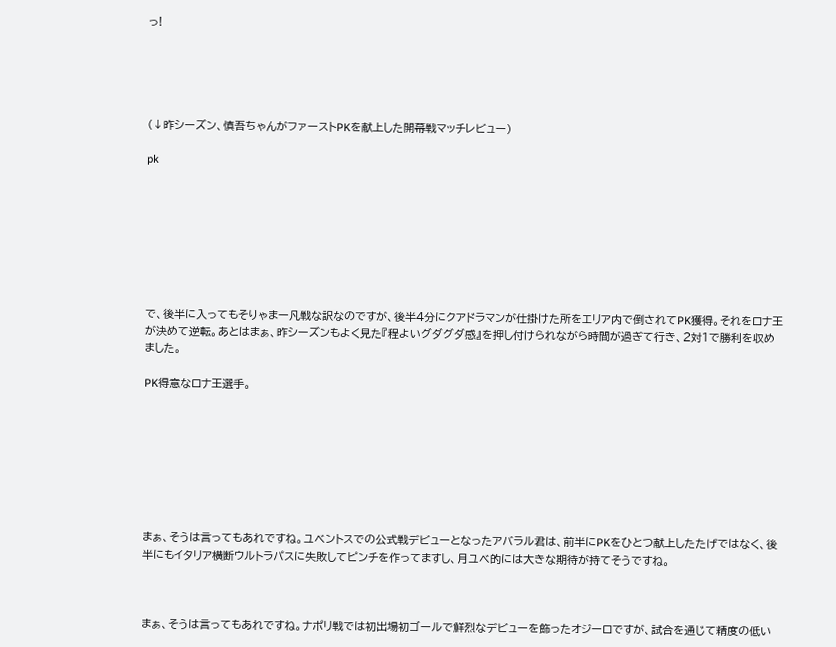っ!





(↓昨シーズン、慎吾ちゃんがファーストPKを献上した開幕戦マッチレビュー)

pk








で、後半に入ってもそりゃまー凡戦な訳なのですが、後半4分にクアドラマンが仕掛けた所をエリア内で倒されてPK獲得。それをロナ王が決めて逆転。あとはまぁ、昨シーズンもよく見た『程よいグダグダ感』を押し付けられながら時間が過ぎて行き、2対1で勝利を収めました。

PK得意なロナ王選手。








まぁ、そうは言ってもあれですね。ユベントスでの公式戦デビューとなったアバラル君は、前半にPKをひとつ献上したたげではなく、後半にもイタリア横断ウルトラパスに失敗してピンチを作ってますし、月ユベ的には大きな期待が持てそうですね。



まぁ、そうは言ってもあれですね。ナポリ戦では初出場初ゴールで鮮烈なデビューを飾ったオジーロですが、試合を通じて精度の低い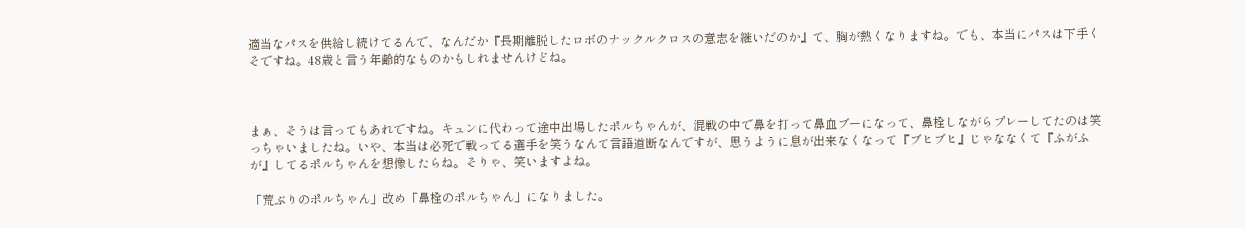適当なパスを供給し続けてるんで、なんだか『長期離脱したロボのナックルクロスの意志を継いだのか』て、胸が熱くなりますね。でも、本当にパスは下手くそですね。48歳と言う年齢的なものかもしれませんけどね。



まぁ、そうは言ってもあれですね。キュンに代わって途中出場したポルちゃんが、混戦の中で鼻を打って鼻血ブーになって、鼻栓しながらプレーしてたのは笑っちゃいましたね。いや、本当は必死で戦ってる選手を笑うなんて言語道断なんですが、思うように息が出来なくなって『ブヒブヒ』じゃななくて『ふがふが』してるポルちゃんを想像したらね。そりゃ、笑いますよね。

「荒ぶりのポルちゃん」改め「鼻栓のポルちゃん」になりました。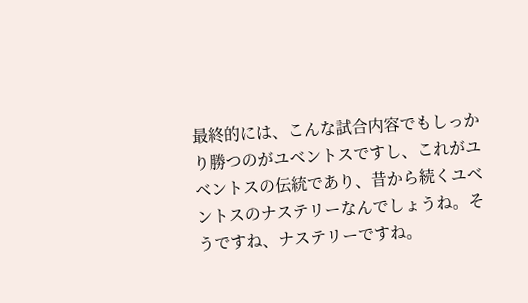最終的には、こんな試合内容でもしっかり勝つのがユベントスですし、これがユベントスの伝統であり、昔から続くユベントスのナステリーなんでしょうね。そうですね、ナステリーですね。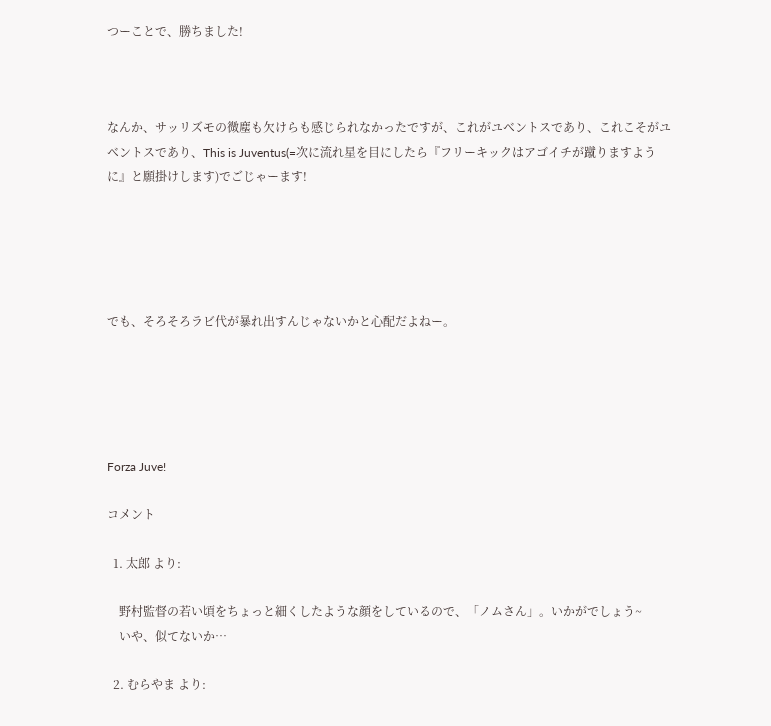つーことで、勝ちました!



なんか、サッリズモの微塵も欠けらも感じられなかったですが、これがユベントスであり、これこそがユベントスであり、This is Juventus(=次に流れ星を目にしたら『フリーキックはアゴイチが蹴りますように』と願掛けします)でごじゃーます!





でも、そろそろラビ代が暴れ出すんじゃないかと心配だよねー。





Forza Juve!

コメント

  1. 太郎 より:

    野村監督の若い頃をちょっと細くしたような顔をしているので、「ノムさん」。いかがでしょう~
    いや、似てないか…

  2. むらやま より: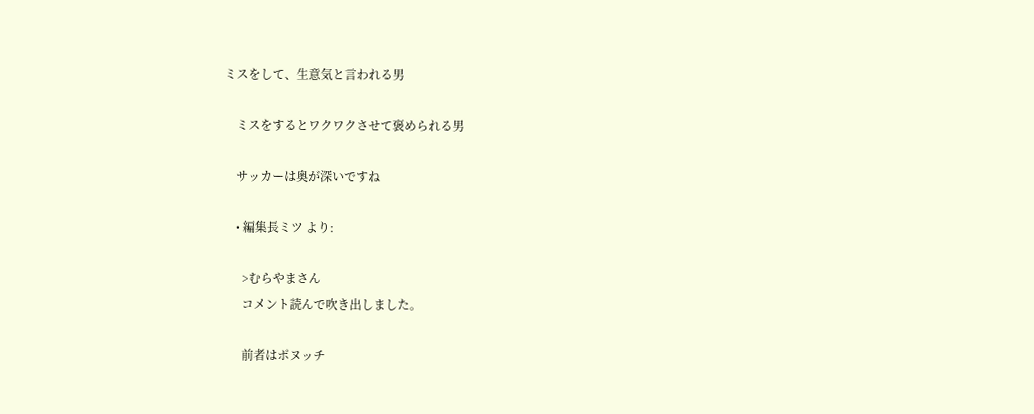ミスをして、生意気と言われる男

    ミスをするとワクワクさせて褒められる男

    サッカーは奥が深いですね

    • 編集長ミツ より:

      >むらやまさん
      コメント読んで吹き出しました。

      前者はポヌッチ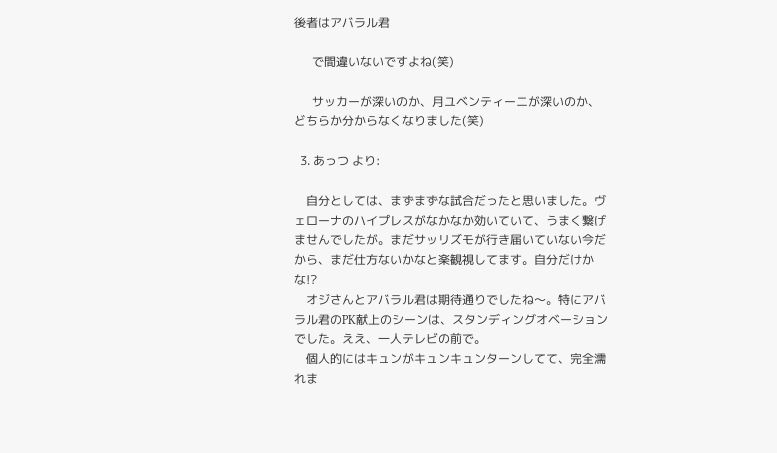後者はアバラル君

      で間違いないですよね(笑)

      サッカーが深いのか、月ユベンティーニが深いのか、どちらか分からなくなりました(笑)

  3. あっつ より:

    自分としては、まずまずな試合だったと思いました。ヴェローナのハイプレスがなかなか効いていて、うまく繋げませんでしたが。まだサッリズモが行き届いていない今だから、まだ仕方ないかなと楽観視してます。自分だけかな!?
    オジさんとアバラル君は期待通りでしたね〜。特にアバラル君のPK献上のシーンは、スタンディングオベーションでした。ええ、一人テレビの前で。
    個人的にはキュンがキュンキュンターンしてて、完全濡れま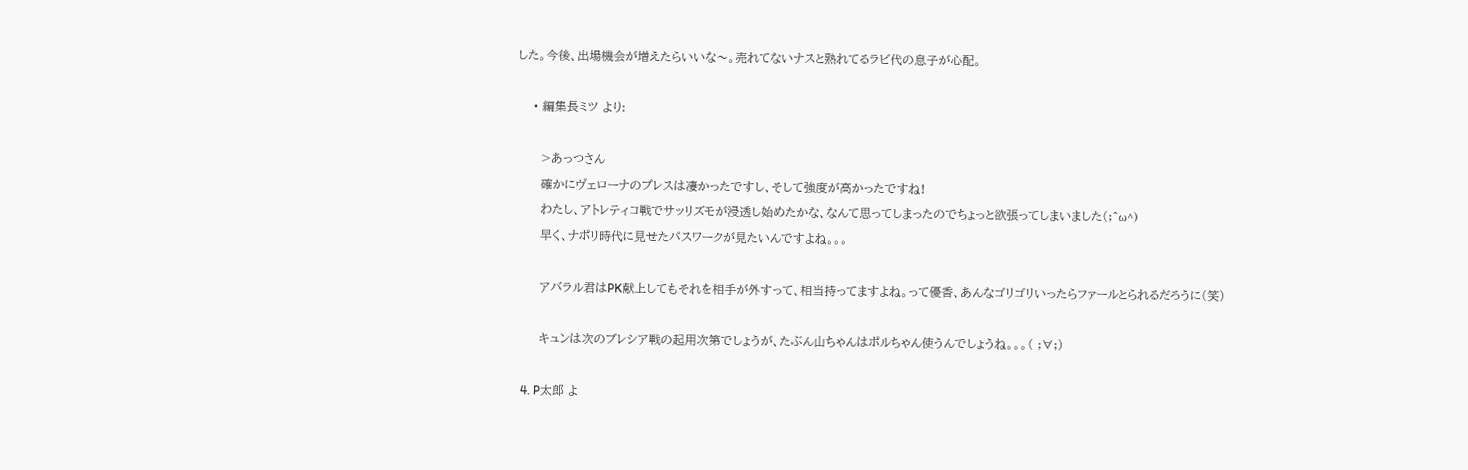した。今後、出場機会が増えたらいいな〜。売れてないナスと熟れてるラビ代の息子が心配。

    • 編集長ミツ より:

      >あっつさん
      確かにヴェローナのプレスは凄かったですし、そして強度が高かったですね!
      わたし、アトレティコ戦でサッリズモが浸透し始めたかな、なんて思ってしまったのでちょっと欲張ってしまいました(;^ω^)
      早く、ナポリ時代に見せたパスワークが見たいんですよね。。。

      アバラル君はPK献上してもそれを相手が外すって、相当持ってますよね。って優香、あんなゴリゴリいったらファールとられるだろうに(笑)

      キュンは次のブレシア戦の起用次第でしょうが、たぶん山ちゃんはポルちゃん使うんでしょうね。。。( ;∀;)

  4. P太郎 よ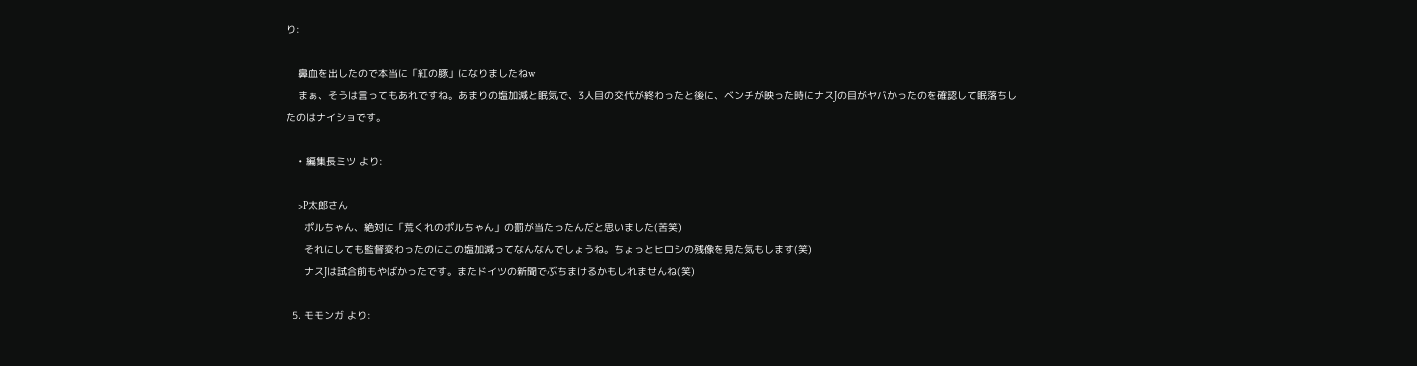り:

    鼻血を出したので本当に「紅の豚」になりましたねw
    まぁ、そうは言ってもあれですね。あまりの塩加減と眠気で、3人目の交代が終わったと後に、ベンチが映った時にナスJの目がヤバかったのを確認して眠落ちしたのはナイショです。

    • 編集長ミツ より:

      >P太郎さん
      ポルちゃん、絶対に「荒くれのポルちゃん」の罰が当たったんだと思いました(苦笑)
      それにしても監督変わったのにこの塩加減ってなんなんでしょうね。ちょっとヒロシの残像を見た気もします(笑)
      ナスJは試合前もやばかったです。またドイツの新聞でぶちまけるかもしれませんね(笑)

  5. モモンガ より: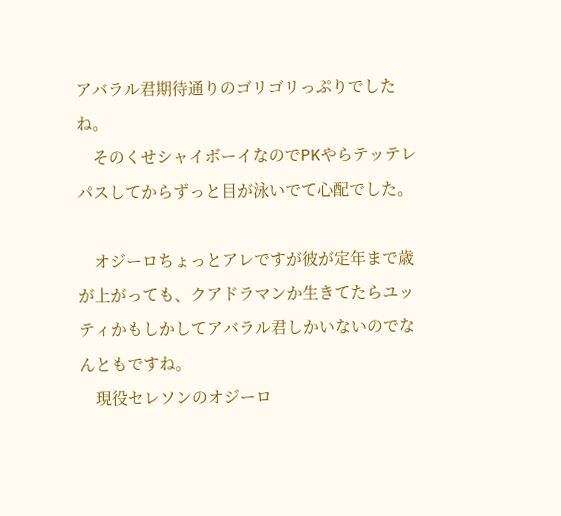アバラル君期待通りのゴリゴリっぷりでしたね。
    そのくせシャイボーイなのでPKやらテッテレパスしてからずっと目が泳いでて心配でした。

    オジーロちょっとアレですが彼が定年まで歳が上がっても、クアドラマンか生きてたらユッティかもしかしてアバラル君しかいないのでなんともですね。
    現役セレソンのオジーロ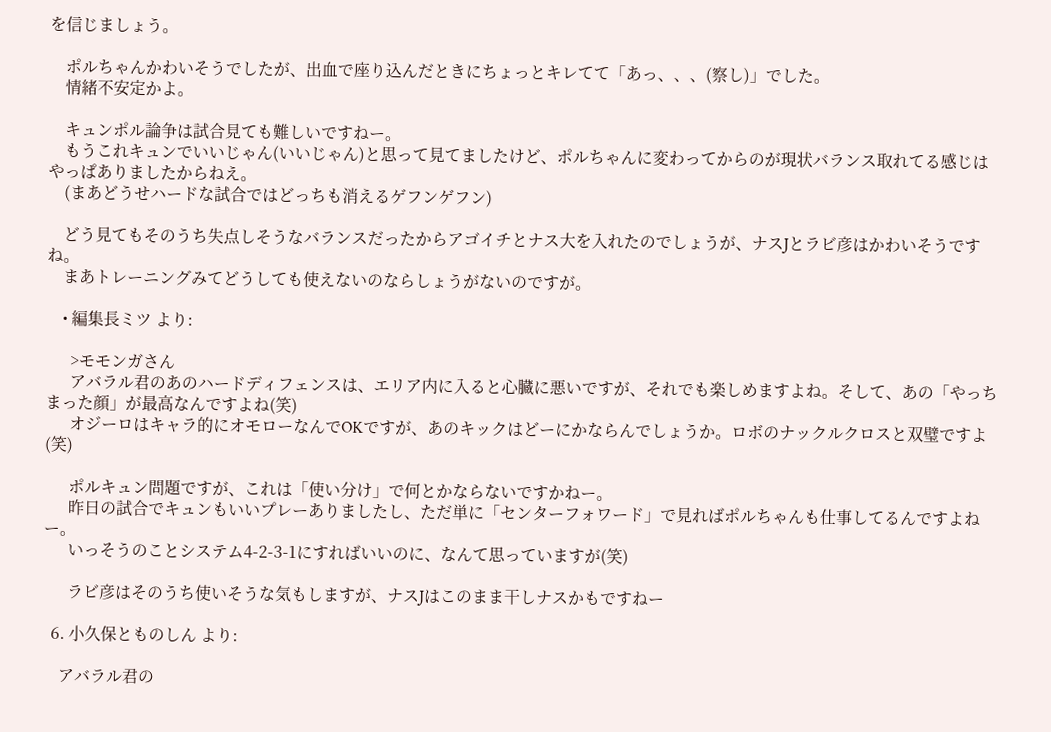を信じましょう。

    ポルちゃんかわいそうでしたが、出血で座り込んだときにちょっとキレてて「あっ、、、(察し)」でした。
    情緒不安定かよ。

    キュンポル論争は試合見ても難しいですねー。
    もうこれキュンでいいじゃん(いいじゃん)と思って見てましたけど、ポルちゃんに変わってからのが現状バランス取れてる感じはやっぱありましたからねえ。
    (まあどうせハードな試合ではどっちも消えるゲフンゲフン)

    どう見てもそのうち失点しそうなバランスだったからアゴイチとナス大を入れたのでしょうが、ナスJとラビ彦はかわいそうですね。
    まあトレーニングみてどうしても使えないのならしょうがないのですが。

    • 編集長ミツ より:

      >モモンガさん
      アバラル君のあのハードディフェンスは、エリア内に入ると心臓に悪いですが、それでも楽しめますよね。そして、あの「やっちまった顔」が最高なんですよね(笑)
      オジーロはキャラ的にオモローなんでOKですが、あのキックはどーにかならんでしょうか。ロボのナックルクロスと双璧ですよ(笑)

      ポルキュン問題ですが、これは「使い分け」で何とかならないですかねー。
      昨日の試合でキュンもいいプレーありましたし、ただ単に「センターフォワード」で見ればポルちゃんも仕事してるんですよねー。
      いっそうのことシステム4-2-3-1にすればいいのに、なんて思っていますが(笑)

      ラビ彦はそのうち使いそうな気もしますが、ナスJはこのまま干しナスかもですねー

  6. 小久保とものしん より:

    アバラル君の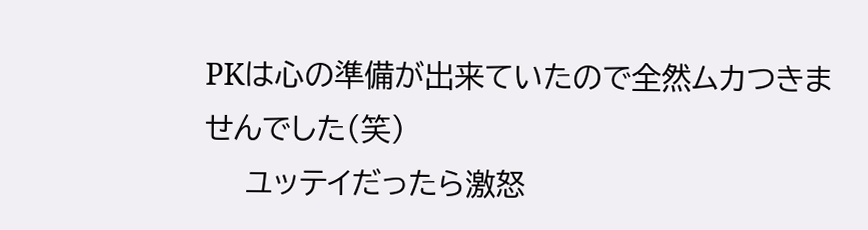PKは心の準備が出来ていたので全然ムカつきませんでした(笑)
    ユッテイだったら激怒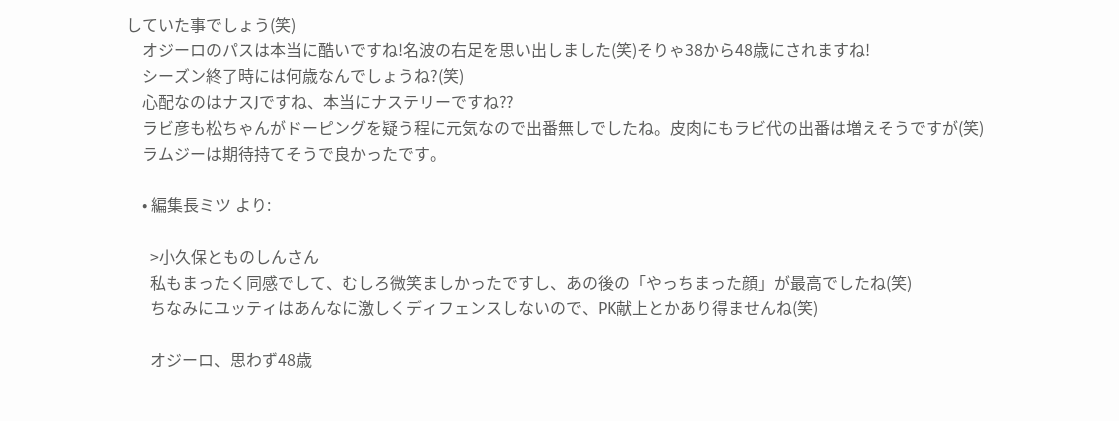していた事でしょう(笑)
    オジーロのパスは本当に酷いですね!名波の右足を思い出しました(笑)そりゃ38から48歳にされますね!
    シーズン終了時には何歳なんでしょうね?(笑)
    心配なのはナスJですね、本当にナステリーですね⁇
    ラビ彦も松ちゃんがドーピングを疑う程に元気なので出番無しでしたね。皮肉にもラビ代の出番は増えそうですが(笑)
    ラムジーは期待持てそうで良かったです。

    • 編集長ミツ より:

      >小久保とものしんさん
      私もまったく同感でして、むしろ微笑ましかったですし、あの後の「やっちまった顔」が最高でしたね(笑)
      ちなみにユッティはあんなに激しくディフェンスしないので、PK献上とかあり得ませんね(笑)

      オジーロ、思わず48歳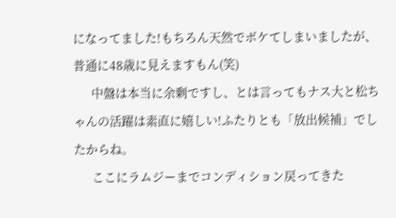になってました!もちろん天然でボケてしまいましたが、普通に48歳に見えますもん(笑)
      中盤は本当に余剰ですし、とは言ってもナス大と松ちゃんの活躍は素直に嬉しい!ふたりとも「放出候補」でしたからね。
      ここにラムジーまでコンディション戻ってきた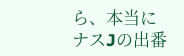ら、本当にナスJの出番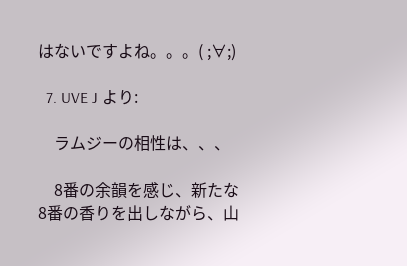はないですよね。。。( ;∀;)

  7. UVE J より:

    ラムジーの相性は、、、

    8番の余韻を感じ、新たな8番の香りを出しながら、山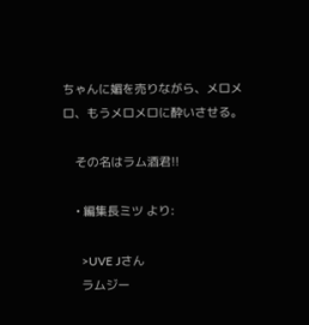ちゃんに媚を売りながら、メロメロ、もうメロメロに酔いさせる。

    その名はラム酒君!!

    • 編集長ミツ より:

      >UVE Jさん
      ラムジー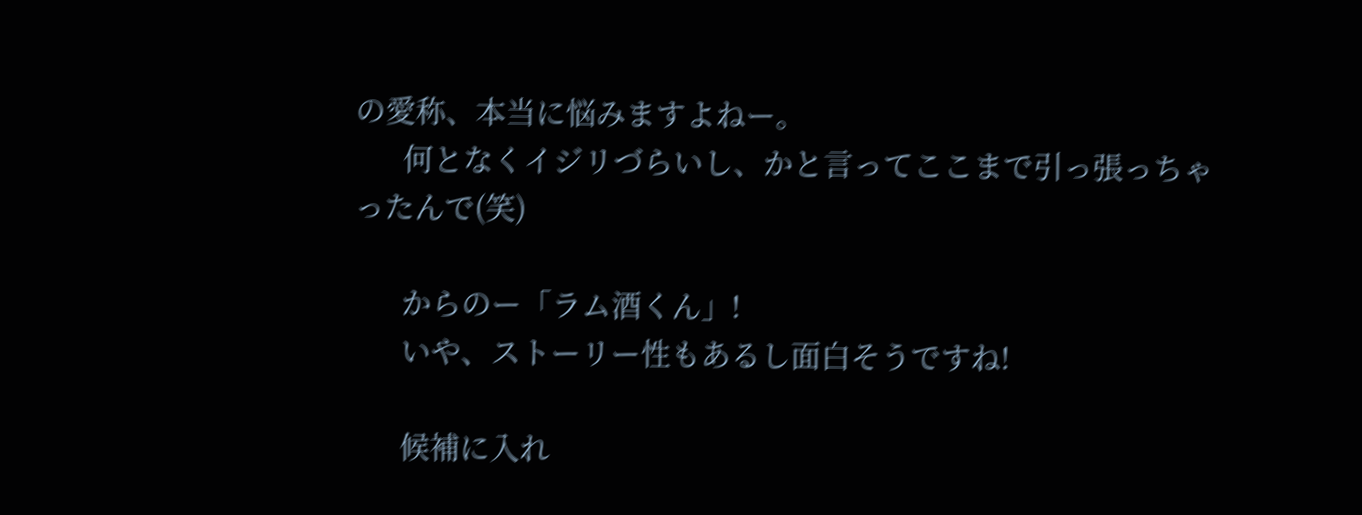の愛称、本当に悩みますよねー。
      何となくイジリづらいし、かと言ってここまで引っ張っちゃったんで(笑)

      からのー「ラム酒くん」!
      いや、ストーリー性もあるし面白そうですね!

      候補に入れ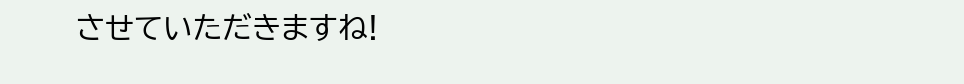させていただきますね!